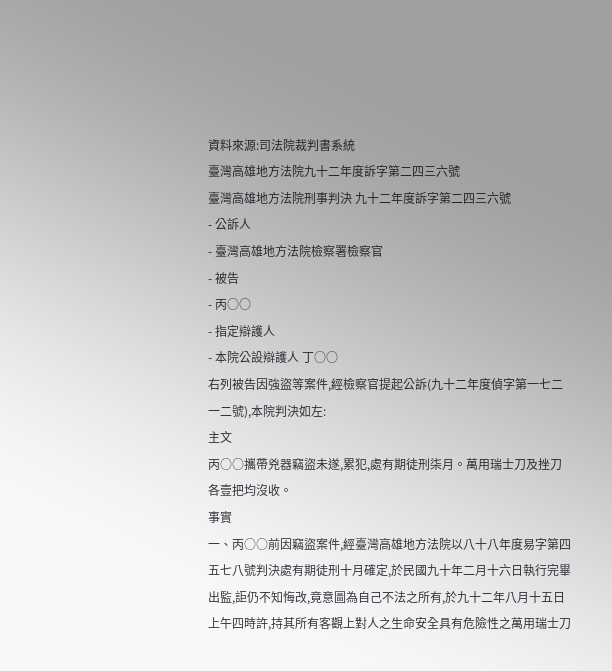資料來源:司法院裁判書系統
臺灣高雄地方法院九十二年度訴字第二四三六號
臺灣高雄地方法院刑事判決 九十二年度訴字第二四三六號
- 公訴人
- 臺灣高雄地方法院檢察署檢察官
- 被告
- 丙○○
- 指定辯護人
- 本院公設辯護人 丁○○
右列被告因強盜等案件,經檢察官提起公訴(九十二年度偵字第一七二一二號),本院判決如左:
主文
丙○○攜帶兇器竊盜未遂,累犯,處有期徒刑柒月。萬用瑞士刀及挫刀各壹把均沒收。
事實
一、丙○○前因竊盜案件,經臺灣高雄地方法院以八十八年度易字第四五七八號判決處有期徒刑十月確定,於民國九十年二月十六日執行完畢出監,詎仍不知悔改,竟意圖為自己不法之所有,於九十二年八月十五日上午四時許,持其所有客觀上對人之生命安全具有危險性之萬用瑞士刀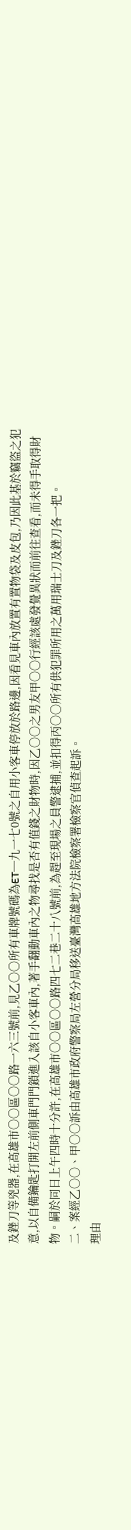及銼刀等兇器,在高雄市○○區○○路一六三號前,見乙○○所有車牌號碼為ET─九一七0號之自用小客車停放於路邊,因看見車內放置有置物袋及皮包,乃因此基於竊盜之犯意,以自備鑰匙打開左前側車門門鎖進入該自小客車內,著手翻動車內之物尋找是否有值錢之財物時,因乙○○之男友甲○○行經該處發覺異狀而前往查看,而未得手取得財物。嗣於同日上午四時十分許,在高雄市○○區○○路四七二巷二十八號前,為趕至現場之員警逮捕,並扣得丙○○所有供犯罪所用之萬用瑞士刀及銼刀各一把。
二、案經乙○○、甲○○訴由高雄市政府警察局左營分局移送臺灣高雄地方法院檢察署檢察官偵查起訴。
理由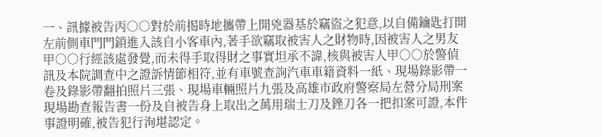一、訊據被告丙○○對於前揭時地攜帶上開兇器基於竊盜之犯意,以自備鑰匙打開左前側車門門鎖進入該自小客車內,著手欲竊取被害人之財物時,因被害人之男友甲○○行經該處發覺,而未得手取得財之事實坦承不諱,核與被害人甲○○於警偵訊及本院調查中之證訴情節相符,並有車號查詢汽車車籍資料一紙、現場錄影帶一卷及錄影帶翻拍照片三張、現場車輛照片九張及高雄市政府警察局左營分局刑案現場勘查報告書一份及自被告身上取出之萬用瑞士刀及銼刀各一把扣案可證,本件事證明確,被告犯行洵堪認定。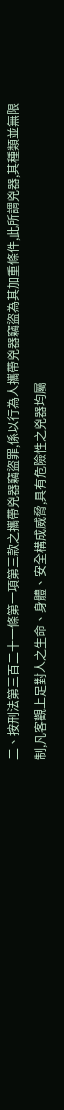二、按刑法第三百二十一條第一項第三款之攜帶兇器竊盜罪,係以行為人攜帶兇器竊盜為其加重條件,此所謂兇器,其種類並無限制,凡客觀上足對人之生命、身體、安全構成威脅,具有危險性之兇器均屬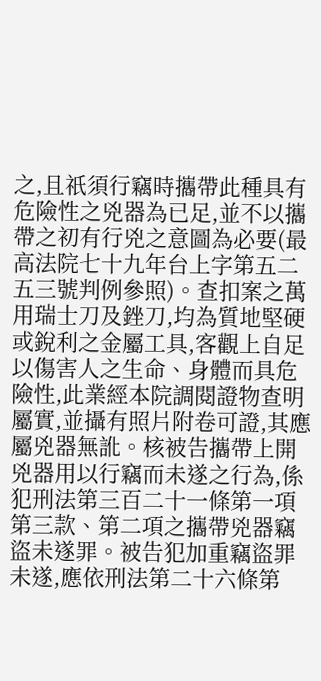之,且祇須行竊時攜帶此種具有危險性之兇器為已足,並不以攜帶之初有行兇之意圖為必要(最高法院七十九年台上字第五二五三號判例參照)。查扣案之萬用瑞士刀及銼刀,均為質地堅硬或銳利之金屬工具,客觀上自足以傷害人之生命、身體而具危險性,此業經本院調閱證物查明屬實,並攝有照片附卷可證,其應屬兇器無訛。核被告攜帶上開兇器用以行竊而未遂之行為,係犯刑法第三百二十一條第一項第三款、第二項之攜帶兇器竊盜未遂罪。被告犯加重竊盜罪未遂,應依刑法第二十六條第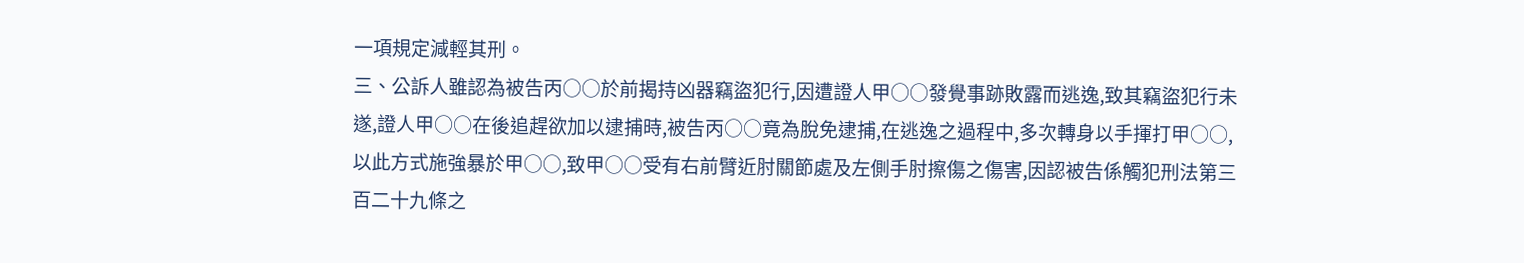一項規定減輕其刑。
三、公訴人雖認為被告丙○○於前揭持凶器竊盜犯行,因遭證人甲○○發覺事跡敗露而逃逸,致其竊盜犯行未遂,證人甲○○在後追趕欲加以逮捕時,被告丙○○竟為脫免逮捕,在逃逸之過程中,多次轉身以手揮打甲○○,以此方式施強暴於甲○○,致甲○○受有右前臂近肘關節處及左側手肘擦傷之傷害,因認被告係觸犯刑法第三百二十九條之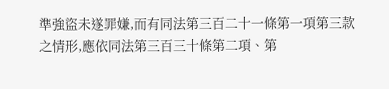準強盜未遂罪嫌,而有同法第三百二十一條第一項第三款之情形,應依同法第三百三十條第二項、第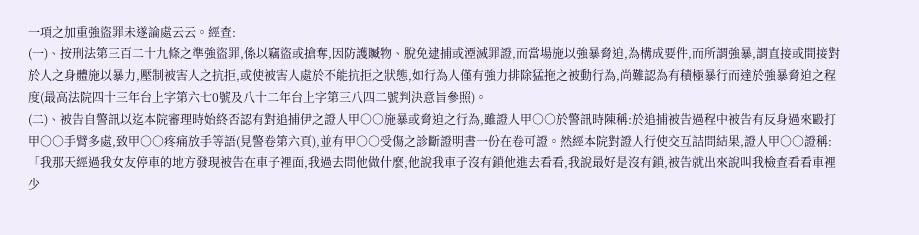一項之加重強盜罪未遂論處云云。經查:
(一)、按刑法第三百二十九條之準強盜罪,係以竊盜或搶奪,因防護贓物、脫免逮捕或湮滅罪證,而當場施以強暴脅迫,為構成要件,而所謂強暴,謂直接或間接對於人之身體施以暴力,壓制被害人之抗拒,或使被害人處於不能抗拒之狀態,如行為人僅有強力排除猛拖之被動行為,尚難認為有積極暴行而達於強暴脅迫之程度(最高法院四十三年台上字第六七0號及八十二年台上字第三八四二號判決意旨參照)。
(二)、被告自警訊以迄本院審理時始終否認有對追捕伊之證人甲○○施暴或脅迫之行為,雖證人甲○○於警訊時陳稱:於追捕被告過程中被告有反身過來毆打甲○○手臂多處,致甲○○疼痛放手等語(見警卷第六頁),並有甲○○受傷之診斷證明書一份在卷可證。然經本院對證人行使交互詰問結果,證人甲○○證稱:「我那天經過我女友停車的地方發現被告在車子裡面,我過去問他做什麼,他說我車子沒有鎖他進去看看,我說最好是沒有鎖,被告就出來說叫我檢查看看車裡少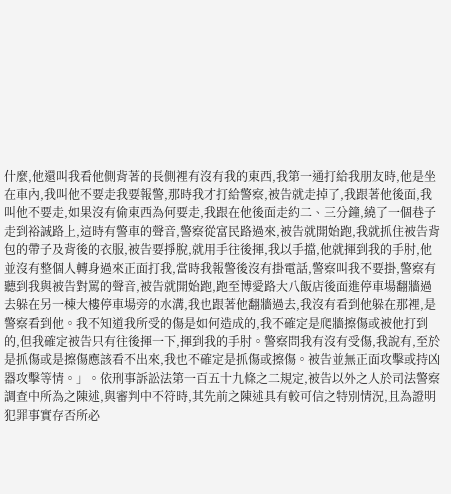什麼,他還叫我看他側背著的長側裡有沒有我的東西,我第一通打給我朋友時,他是坐在車內,我叫他不要走我要報警,那時我才打給警察,被告就走掉了,我跟著他後面,我叫他不要走,如果沒有偷東西為何要走,我跟在他後面走約二、三分鐘,繞了一個巷子走到裕誠路上,這時有警車的聲音,警察從富民路過來,被告就開始跑,我就抓住被告背包的帶子及背後的衣服,被告要掙脫,就用手往後揮,我以手擋,他就揮到我的手肘,他並沒有整個人轉身過來正面打我,當時我報警後沒有掛電話,警察叫我不要掛,警察有聽到我與被告對罵的聲音,被告就開始跑,跑至博愛路大八飯店後面進停車場翻牆過去躲在另一棟大樓停車場旁的水溝,我也跟著他翻牆過去,我沒有看到他躲在那裡,是警察看到他。我不知道我所受的傷是如何造成的,我不確定是爬牆擦傷或被他打到的,但我確定被告只有往後揮一下,揮到我的手肘。警察問我有沒有受傷,我說有,至於是抓傷或是擦傷應該看不出來,我也不確定是抓傷或擦傷。被告並無正面攻擊或持凶器攻擊等情。」。依刑事訴訟法第一百五十九條之二規定,被告以外之人於司法警察調查中所為之陳述,與審判中不符時,其先前之陳述具有較可信之特別情況,且為證明犯罪事實存否所必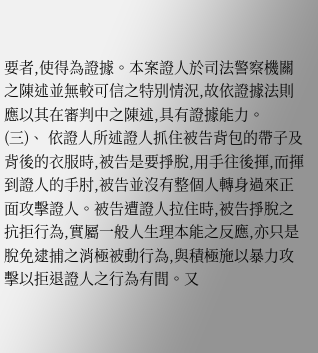要者,使得為證據。本案證人於司法警察機關之陳述並無較可信之特別情況,故依證據法則應以其在審判中之陳述,具有證據能力。
(三)、 依證人所述證人抓住被告背包的帶子及背後的衣服時,被告是要掙脫,用手往後揮,而揮到證人的手肘,被告並沒有整個人轉身過來正面攻擊證人。被告遭證人拉住時,被告掙脫之抗拒行為,實屬一般人生理本能之反應,亦只是脫免逮捕之消極被動行為,與積極施以暴力攻擊以拒退證人之行為有間。又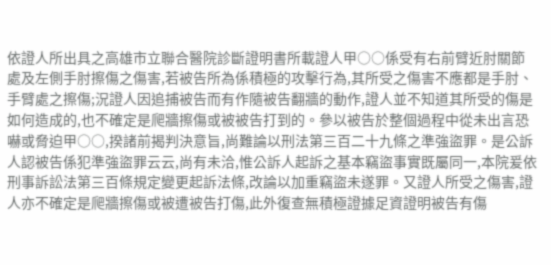依證人所出具之高雄市立聯合醫院診斷證明書所載證人甲○○係受有右前臂近肘關節處及左側手肘擦傷之傷害,若被告所為係積極的攻擊行為,其所受之傷害不應都是手肘、手臂處之擦傷;況證人因追捕被告而有作隨被告翻牆的動作,證人並不知道其所受的傷是如何造成的,也不確定是爬牆擦傷或被被告打到的。參以被告於整個過程中從未出言恐嚇或脅迫甲○○,揆諸前揭判決意旨,尚難論以刑法第三百二十九條之準強盜罪。是公訴人認被告係犯準強盜罪云云,尚有未洽,惟公訴人起訴之基本竊盜事實既屬同一,本院爰依刑事訴訟法第三百條規定變更起訴法條,改論以加重竊盜未遂罪。又證人所受之傷害,證人亦不確定是爬牆擦傷或被遭被告打傷,此外復查無積極證據足資證明被告有傷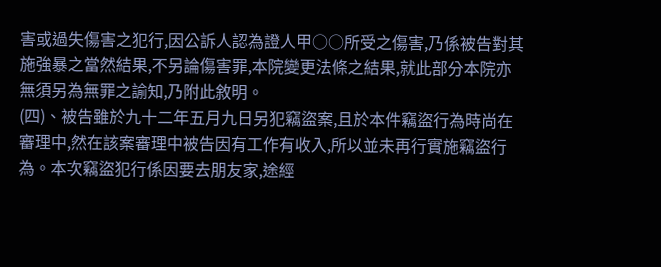害或過失傷害之犯行,因公訴人認為證人甲○○所受之傷害,乃係被告對其施強暴之當然結果,不另論傷害罪,本院變更法條之結果,就此部分本院亦無須另為無罪之諭知,乃附此敘明。
(四)、被告雖於九十二年五月九日另犯竊盜案,且於本件竊盜行為時尚在審理中,然在該案審理中被告因有工作有收入,所以並未再行實施竊盜行為。本次竊盜犯行係因要去朋友家,途經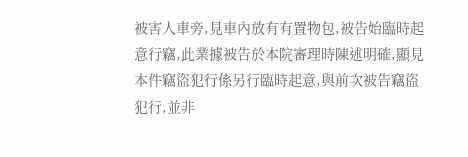被害人車旁,見車內放有有置物包,被告始臨時起意行竊,此業據被告於本院審理時陳述明確,顯見本件竊盜犯行係另行臨時起意,與前次被告竊盜犯行,並非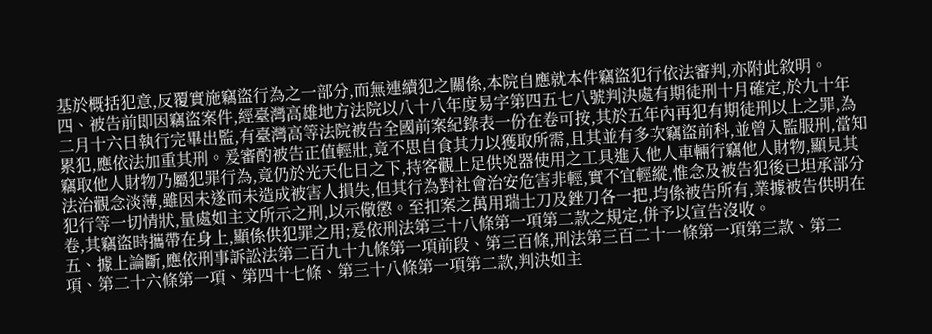基於概括犯意,反覆實施竊盜行為之一部分,而無連續犯之關係,本院自應就本件竊盜犯行依法審判,亦附此敘明。
四、被告前即因竊盜案件,經臺灣高雄地方法院以八十八年度易字第四五七八號判決處有期徒刑十月確定,於九十年二月十六日執行完畢出監,有臺灣高等法院被告全國前案紀錄表一份在卷可按,其於五年內再犯有期徒刑以上之罪,為累犯,應依法加重其刑。爰審酌被告正值輕壯,竟不思自食其力以獲取所需,且其並有多次竊盜前科,並曾入監服刑,當知竊取他人財物乃屬犯罪行為,竟仍於光天化日之下,持客觀上足供兇器使用之工具進入他人車輛行竊他人財物,顯見其法治觀念淡薄,雖因未遂而未造成被害人損失,但其行為對社會治安危害非輕,實不宜輕縱,惟念及被告犯後已坦承部分犯行等一切情狀,量處如主文所示之刑,以示儆懲。至扣案之萬用瑞士刀及銼刀各一把,均係被告所有,業據被告供明在卷,其竊盜時攜帶在身上,顯係供犯罪之用;爰依刑法第三十八條第一項第二款之規定,併予以宣告沒收。
五、據上論斷,應依刑事訴訟法第二百九十九條第一項前段、第三百條,刑法第三百二十一條第一項第三款、第二項、第二十六條第一項、第四十七條、第三十八條第一項第二款,判決如主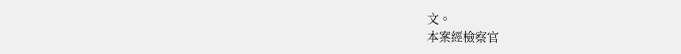文。
本案經檢察官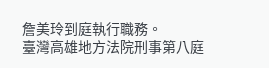詹美玲到庭執行職務。
臺灣高雄地方法院刑事第八庭